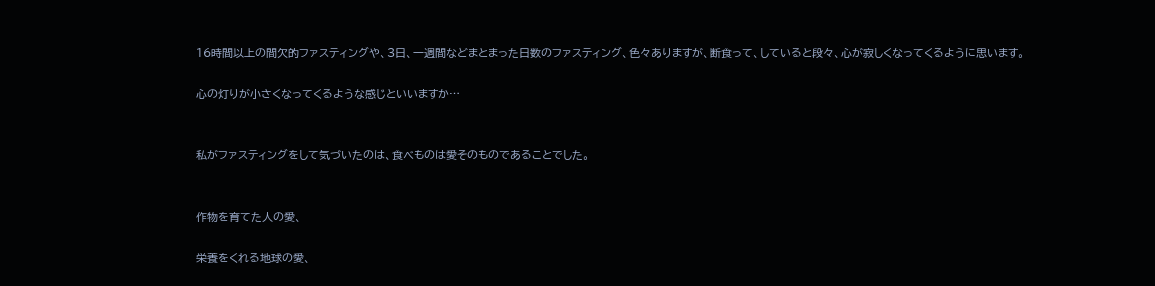16時間以上の間欠的ファスティングや、3日、一週間などまとまった日数のファスティング、色々ありますが、断食って、していると段々、心が寂しくなってくるように思います。

心の灯りが小さくなってくるような感じといいますか…


私がファスティングをして気づいたのは、食べものは愛そのものであることでした。


作物を育てた人の愛、

栄養をくれる地球の愛、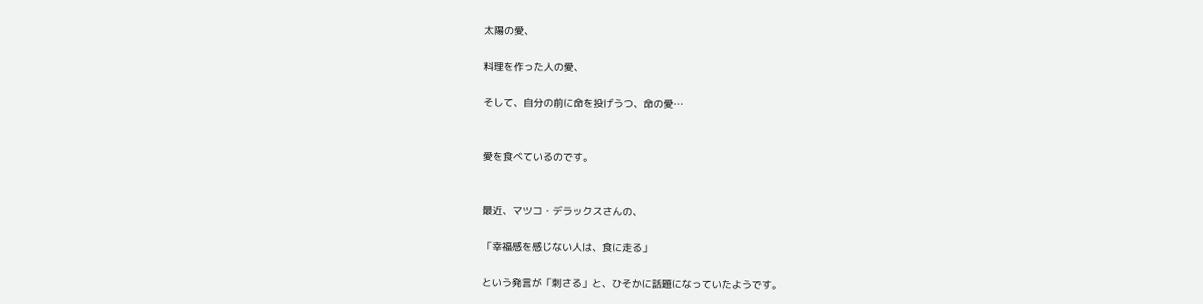太陽の愛、

料理を作った人の愛、

そして、自分の前に命を投げうつ、命の愛…


愛を食べているのです。


最近、マツコ・デラックスさんの、

「幸福感を感じない人は、食に走る」

という発言が「刺さる」と、ひそかに話題になっていたようです。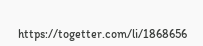https://togetter.com/li/1868656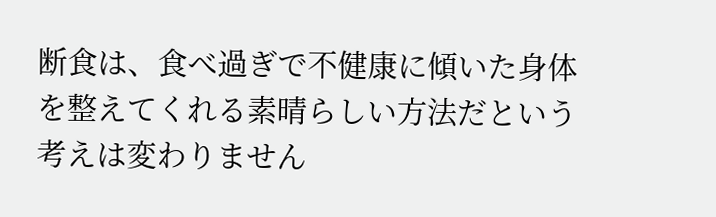断食は、食べ過ぎで不健康に傾いた身体を整えてくれる素晴らしい方法だという考えは変わりません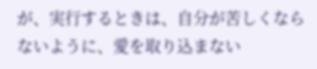が、実行するときは、自分が苦しくならないように、愛を取り込まない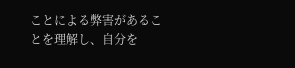ことによる弊害があることを理解し、自分を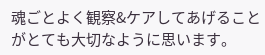魂ごとよく観察&ケアしてあげることがとても大切なように思います。